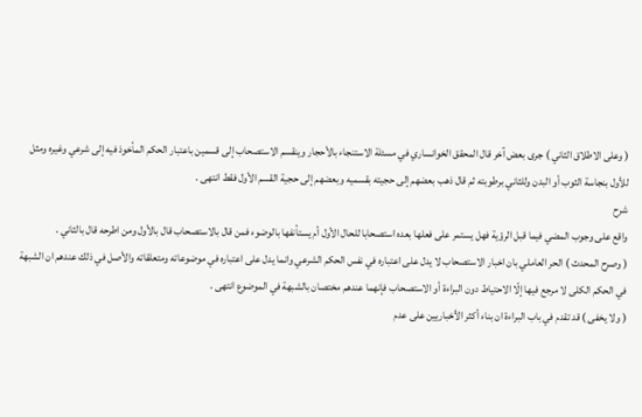( وعلى الاطلاق الثاني ) جرى بعض آخر قال المحقق الخوانساري في مسئلة الاستنجاء بالأحجار وينقسم الاستصحاب إلى قسمين باعتبار الحكم المأخوذ فيه إلى شرعي وغيره ومثل للأول بنجاسة الثوب أو البدن وللثاني برطوبته ثم قال ذهب بعضهم إلى حجيته بقسميه وبعضهم إلى حجية القسم الأول فقط انتهى .
شرح
واقع على وجوب المضي فيما قبل الرؤية فهل يستمر على فعلها بعده استصحابا للحال الأول أم يستأنفها بالوضوء فمن قال بالاستصحاب قال بالأول ومن اطرحه قال بالثاني .
( وصرح المحدث ) الحر العاملي بان اخبار الاستصحاب لا يدل على اعتباره في نفس الحكم الشرعي وانما يدل على اعتباره في موضوعاته ومتعلقاته والأصل في ذلك عندهم ان الشبهة في الحكم الكلى لا مرجع فيها إلّا الاحتياط دون البراءة أو الاستصحاب فإنهما عندهم مختصان بالشبهة في الموضوع انتهى .
( ولا يخفى ) قد تقدم في باب البراءة ان بناء أكثر الأخباريين على عدم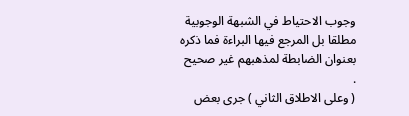وجوب الاحتياط في الشبهة الوجوبية مطلقا بل المرجع فيها البراءة فما ذكره بعنوان الضابطة لمذهبهم غير صحيح .
( وعلى الاطلاق الثاني ) جرى بعض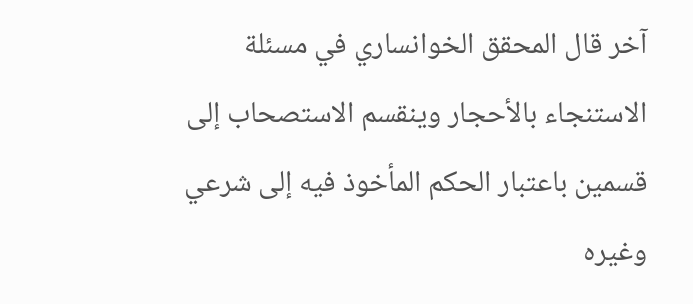آخر قال المحقق الخوانساري في مسئلة الاستنجاء بالأحجار وينقسم الاستصحاب إلى قسمين باعتبار الحكم المأخوذ فيه إلى شرعي وغيره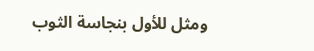ومثل للأول بنجاسة الثوب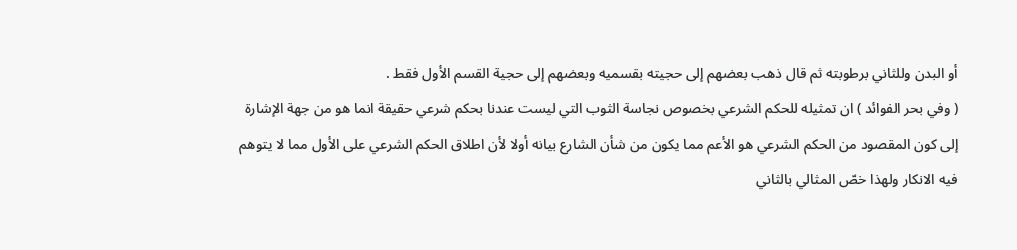أو البدن وللثاني برطوبته ثم قال ذهب بعضهم إلى حجيته بقسميه وبعضهم إلى حجية القسم الأول فقط .
( وفي بحر الفوائد ) ان تمثيله للحكم الشرعي بخصوص نجاسة الثوب التي ليست عندنا بحكم شرعي حقيقة انما هو من جهة الإشارة إلى كون المقصود من الحكم الشرعي هو الأعم مما يكون من شأن الشارع بيانه أولا لأن اطلاق الحكم الشرعي على الأول مما لا يتوهم فيه الانكار ولهذا خصّ المثالي بالثاني